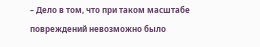– Дело в том, что при таком масштабе повреждений невозможно было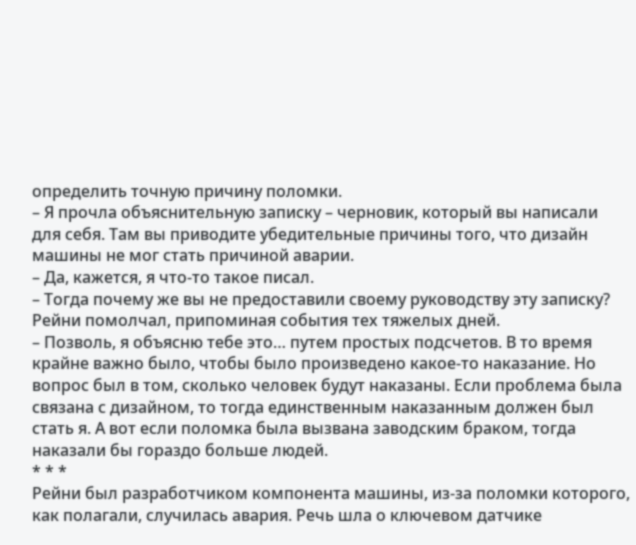определить точную причину поломки.
– Я прочла объяснительную записку – черновик, который вы написали для себя. Там вы приводите убедительные причины того, что дизайн машины не мог стать причиной аварии.
– Да, кажется, я что-то такое писал.
– Тогда почему же вы не предоставили своему руководству эту записку?
Рейни помолчал, припоминая события тех тяжелых дней.
– Позволь, я объясню тебе это… путем простых подсчетов. В то время крайне важно было, чтобы было произведено какое-то наказание. Но вопрос был в том, сколько человек будут наказаны. Если проблема была связана с дизайном, то тогда единственным наказанным должен был стать я. А вот если поломка была вызвана заводским браком, тогда наказали бы гораздо больше людей.
* * *
Рейни был разработчиком компонента машины, из-за поломки которого, как полагали, случилась авария. Речь шла о ключевом датчике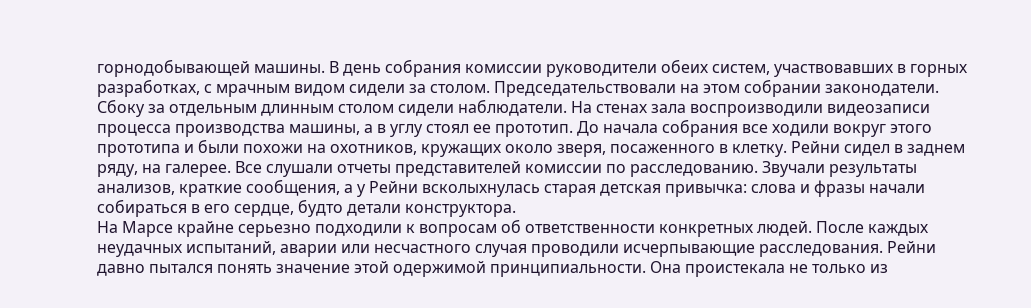горнодобывающей машины. В день собрания комиссии руководители обеих систем, участвовавших в горных разработках, с мрачным видом сидели за столом. Председательствовали на этом собрании законодатели. Сбоку за отдельным длинным столом сидели наблюдатели. На стенах зала воспроизводили видеозаписи процесса производства машины, а в углу стоял ее прототип. До начала собрания все ходили вокруг этого прототипа и были похожи на охотников, кружащих около зверя, посаженного в клетку. Рейни сидел в заднем ряду, на галерее. Все слушали отчеты представителей комиссии по расследованию. Звучали результаты анализов, краткие сообщения, а у Рейни всколыхнулась старая детская привычка: слова и фразы начали собираться в его сердце, будто детали конструктора.
На Марсе крайне серьезно подходили к вопросам об ответственности конкретных людей. После каждых неудачных испытаний, аварии или несчастного случая проводили исчерпывающие расследования. Рейни давно пытался понять значение этой одержимой принципиальности. Она проистекала не только из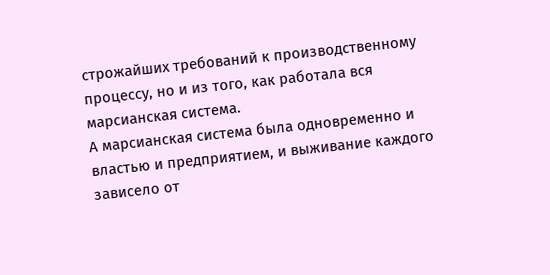строжайших требований к производственному процессу, но и из того, как работала вся марсианская система.
А марсианская система была одновременно и властью и предприятием, и выживание каждого зависело от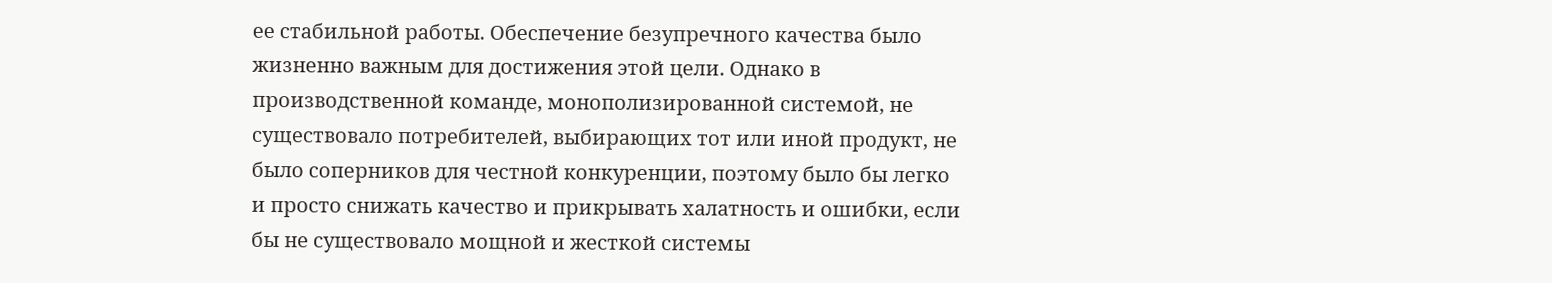ее стабильной работы. Обеспечение безупречного качества было жизненно важным для достижения этой цели. Однако в производственной команде, монополизированной системой, не существовало потребителей, выбирающих тот или иной продукт, не было соперников для честной конкуренции, поэтому было бы легко и просто снижать качество и прикрывать халатность и ошибки, если бы не существовало мощной и жесткой системы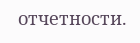отчетности.